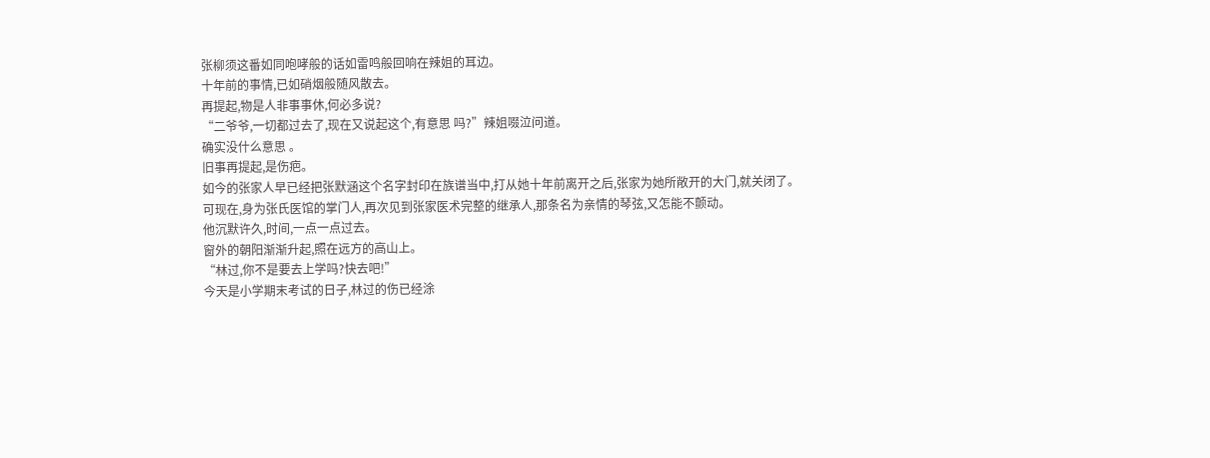张柳须这番如同咆哮般的话如雷鸣般回响在辣姐的耳边。
十年前的事情,已如硝烟般随风散去。
再提起,物是人非事事休,何必多说?
“二爷爷,一切都过去了,现在又说起这个,有意思 吗?”辣姐啜泣问道。
确实没什么意思 。
旧事再提起,是伤疤。
如今的张家人早已经把张默涵这个名字封印在族谱当中,打从她十年前离开之后,张家为她所敞开的大门,就关闭了。
可现在,身为张氏医馆的掌门人,再次见到张家医术完整的继承人,那条名为亲情的琴弦,又怎能不颤动。
他沉默许久,时间,一点一点过去。
窗外的朝阳渐渐升起,照在远方的高山上。
“林过,你不是要去上学吗?快去吧!”
今天是小学期末考试的日子,林过的伤已经涂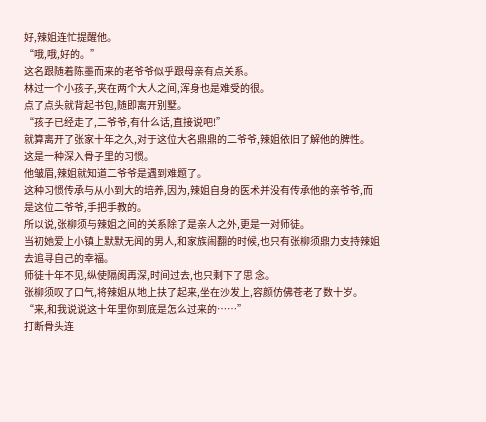好,辣姐连忙提醒他。
“哦,哦,好的。”
这名跟随着陈墨而来的老爷爷似乎跟母亲有点关系。
林过一个小孩子,夹在两个大人之间,浑身也是难受的很。
点了点头就背起书包,随即离开别墅。
“孩子已经走了,二爷爷,有什么话,直接说吧!”
就算离开了张家十年之久,对于这位大名鼎鼎的二爷爷,辣姐依旧了解他的脾性。
这是一种深入骨子里的习惯。
他皱眉,辣姐就知道二爷爷是遇到难题了。
这种习惯传承与从小到大的培养,因为,辣姐自身的医术并没有传承他的亲爷爷,而是这位二爷爷,手把手教的。
所以说,张柳须与辣姐之间的关系除了是亲人之外,更是一对师徒。
当初她爱上小镇上默默无闻的男人,和家族闹翻的时候,也只有张柳须鼎力支持辣姐去追寻自己的幸福。
师徒十年不见,纵使隔阂再深,时间过去,也只剩下了思 念。
张柳须叹了口气,将辣姐从地上扶了起来,坐在沙发上,容颜仿佛苍老了数十岁。
“来,和我说说这十年里你到底是怎么过来的……”
打断骨头连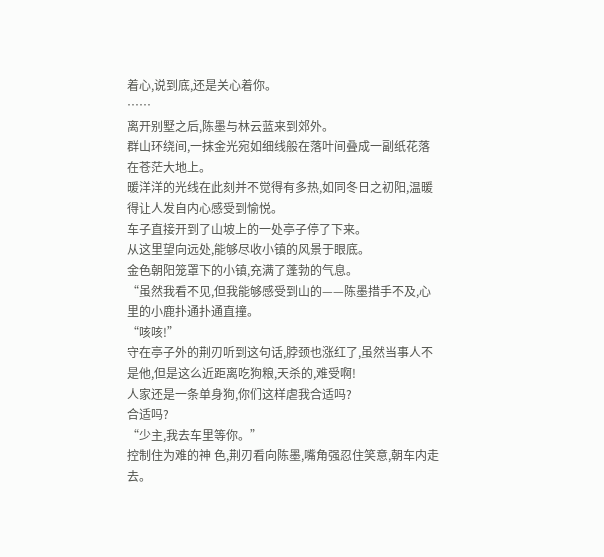着心,说到底,还是关心着你。
……
离开别墅之后,陈墨与林云蓝来到郊外。
群山环绕间,一抹金光宛如细线般在落叶间叠成一副纸花落在苍茫大地上。
暖洋洋的光线在此刻并不觉得有多热,如同冬日之初阳,温暖得让人发自内心感受到愉悦。
车子直接开到了山坡上的一处亭子停了下来。
从这里望向远处,能够尽收小镇的风景于眼底。
金色朝阳笼罩下的小镇,充满了蓬勃的气息。
“虽然我看不见,但我能够感受到山的——陈墨措手不及,心里的小鹿扑通扑通直撞。
“咳咳!”
守在亭子外的荆刃听到这句话,脖颈也涨红了,虽然当事人不是他,但是这么近距离吃狗粮,天杀的,难受啊!
人家还是一条单身狗,你们这样虐我合适吗?
合适吗?
“少主,我去车里等你。”
控制住为难的神 色,荆刃看向陈墨,嘴角强忍住笑意,朝车内走去。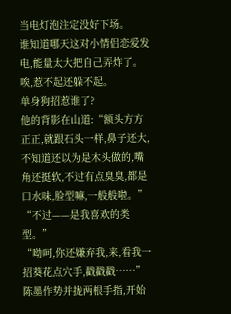当电灯泡注定没好下场。
谁知道哪天这对小情侣恋爱发电,能量太大把自己弄炸了。
唉,惹不起还躲不起。
单身狗招惹谁了?
他的背影在山道:“额头方方正正,就跟石头一样,鼻子还大,不知道还以为是木头做的,嘴角还挺软,不过有点臭臭,都是口水味,脸型嘛,一般般啦。”
“不过——是我喜欢的类型。”
“呦呵,你还嫌弃我,来,看我一招葵花点穴手,戳戳戳……”陈墨作势并拢两根手指,开始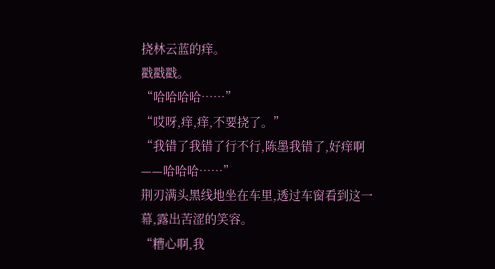挠林云蓝的痒。
戳戳戳。
“哈哈哈哈……”
“哎呀,痒,痒,不要挠了。”
“我错了我错了行不行,陈墨我错了,好痒啊——哈哈哈……”
荆刃满头黑线地坐在车里,透过车窗看到这一幕,露出苦涩的笑容。
“糟心啊,我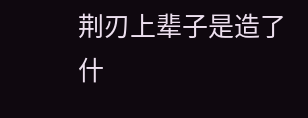荆刃上辈子是造了什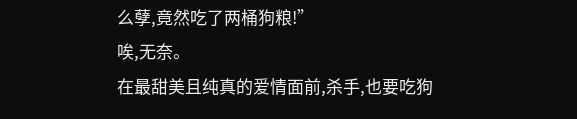么孽,竟然吃了两桶狗粮!”
唉,无奈。
在最甜美且纯真的爱情面前,杀手,也要吃狗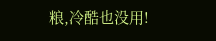粮,冷酷也没用!